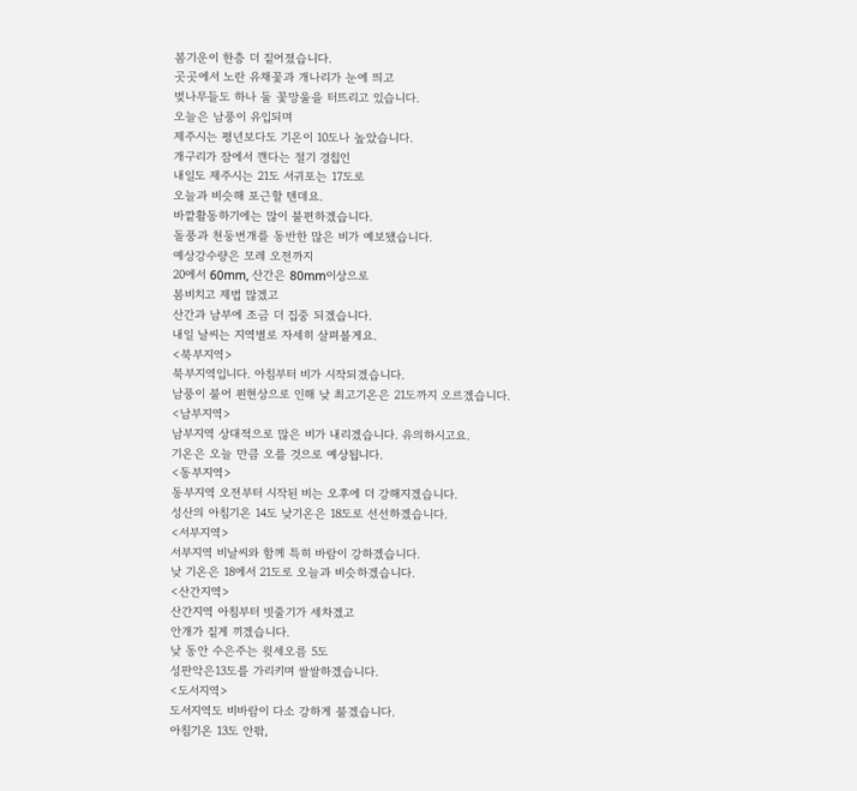봄기운이 한층 더 짙어졌습니다.
곳곳에서 노란 유채꽃과 개나리가 눈에 띄고
벚나무들도 하나 둘 꽃망울을 터뜨리고 있습니다.
오늘은 남풍이 유입되며
제주시는 평년보다도 기온이 10도나 높았습니다.
개구리가 잠에서 깬다는 절기 경칩인
내일도 제주시는 21도 서귀포는 17도로
오늘과 비슷해 포근할 텐데요.
바깥활동하기에는 많이 불편하겠습니다.
돌풍과 천둥번개를 동반한 많은 비가 예보됐습니다.
예상강수량은 모레 오전까지
20에서 60mm, 산간은 80mm이상으로
봄비치고 제법 많겠고
산간과 남부에 조금 더 집중 되겠습니다.
내일 날씨는 지역별로 자세히 살펴볼게요.
<북부지역>
북부지역입니다. 아침부터 비가 시작되겠습니다.
남풍이 불어 푄현상으로 인해 낮 최고기온은 21도까지 오르겠습니다.
<남부지역>
남부지역 상대적으로 많은 비가 내리겠습니다. 유의하시고요.
기온은 오늘 만큼 오를 것으로 예상됩니다.
<동부지역>
동부지역 오전부터 시작된 비는 오후에 더 강해지겠습니다.
성산의 아침기온 14도 낮기온은 18도로 선선하겠습니다.
<서부지역>
서부지역 비날씨와 함께 특히 바람이 강하겠습니다.
낮 기온은 18에서 21도로 오늘과 비슷하겠습니다.
<산간지역>
산간지역 아침부터 빗줄기가 세차겠고
안개가 짙게 끼겠습니다.
낮 동안 수은주는 윗세오름 5도
성판악은13도를 가리키며 쌀쌀하겠습니다.
<도서지역>
도서지역도 비바람이 다소 강하게 불겠습니다.
아침기온 13도 안팎,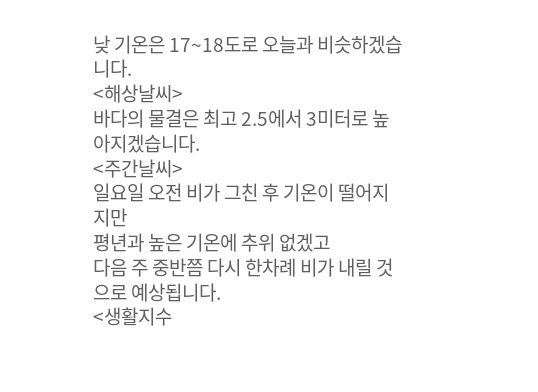낮 기온은 17~18도로 오늘과 비슷하겠습니다.
<해상날씨>
바다의 물결은 최고 2.5에서 3미터로 높아지겠습니다.
<주간날씨>
일요일 오전 비가 그친 후 기온이 떨어지지만
평년과 높은 기온에 추위 없겠고
다음 주 중반쯤 다시 한차례 비가 내릴 것으로 예상됩니다.
<생활지수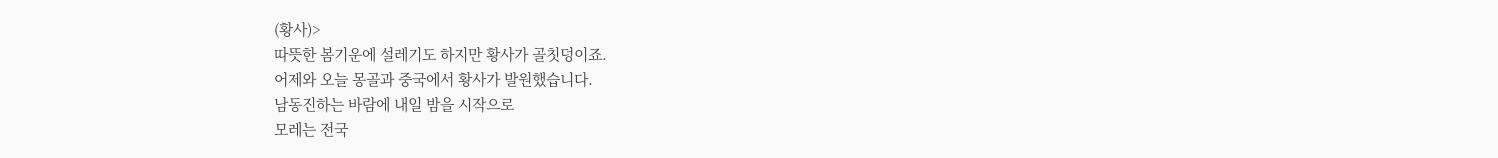(황사)>
따뜻한 봄기운에 설레기도 하지만 황사가 골칫덩이죠.
어제와 오늘 몽골과 중국에서 황사가 발원했습니다.
남동진하는 바람에 내일 밤을 시작으로
모레는 전국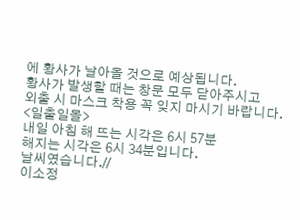에 황사가 날아올 것으로 예상됩니다.
황사가 발생할 때는 창문 모두 닫아주시고
외출 시 마스크 착용 꼭 잊지 마시기 바랍니다.
<일출일몰>
내일 아침 해 뜨는 시각은 6시 57분
해지는 시각은 6시 34분입니다.
날씨였습니다.//
이소정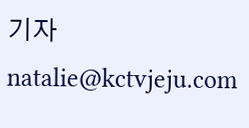기자
natalie@kctvjeju.com